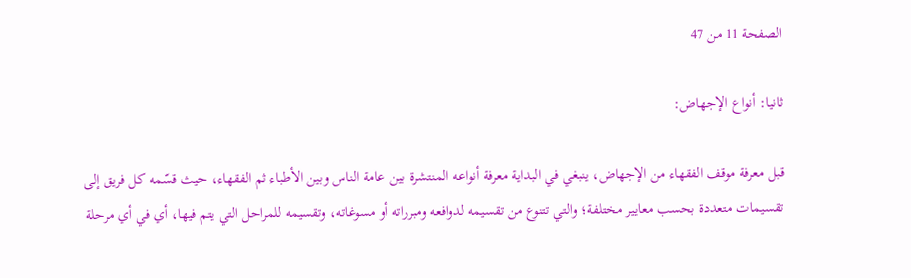الصفحة 11 من 47

ثانيا: أنواع الإجهاض:

قبل معرفة موقف الفقهاء من الإجهاض، ينبغي في البداية معرفة أنواعه المنتشرة بين عامة الناس وبين الأطباء ثم الفقهاء، حيث قسّمه كل فريق إلى تقسيمات متعددة بحسب معايير مختلفة؛ والتي تتنوع من تقسيمه لدوافعه ومبرراته أو مسوغاته، وتقسيمه للمراحل التي يتم فيها، أي في أي مرحلة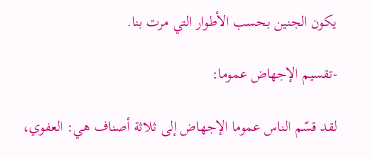يكون الجنين بحسب الأطوار التي مرت بنا.

-تقسيم الإجهاض عموما:

لقد قسّم الناس عموما الإجهاض إلى ثلاثة أصناف هي: العفوي،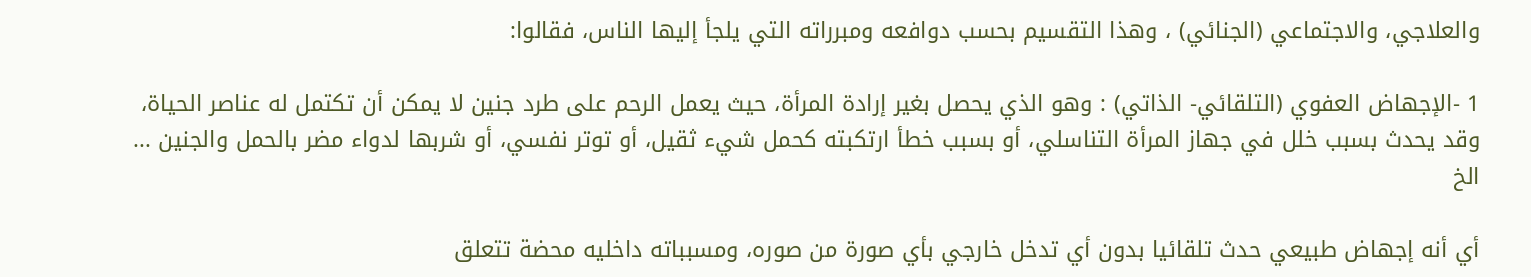والعلاجي، والاجتماعي (الجنائي) ، وهذا التقسيم بحسب دوافعه ومبرراته التي يلجأ إليها الناس، فقالوا:

1 -الإجهاض العفوي (التلقائي- الذاتي) : وهو الذي يحصل بغير إرادة المرأة، حيث يعمل الرحم على طرد جنين لا يمكن أن تكتمل له عناصر الحياة، وقد يحدث بسبب خلل في جهاز المرأة التناسلي، أو بسبب خطأ ارتكبته كحمل شيء ثقيل، أو توتر نفسي، أو شربها لدواء مضر بالحمل والجنين ... الخ

أي أنه إجهاض طبيعي حدث تلقائيا بدون أي تدخل خارجي بأي صورة من صوره، ومسبباته داخليه محضة تتعلق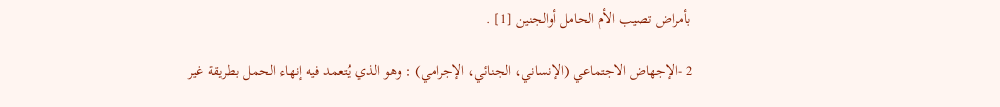بأمراض تصيب الأم الحامل أوالجنين [1] .

2 -الإجهاض الاجتماعي (الإنساني، الجنائي، الإجرامي) : وهو الذي يُتعمد فيه إنهاء الحمل بطريقة غير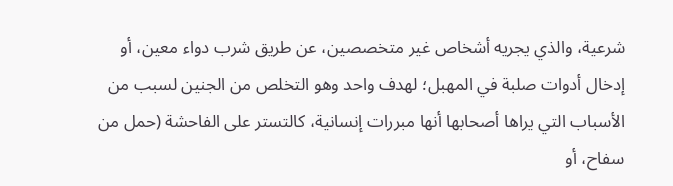شرعية، والذي يجريه أشخاص غير متخصصين، عن طريق شرب دواء معين، أو إدخال أدوات صلبة في المهبل؛ لهدف واحد وهو التخلص من الجنين لسبب من الأسباب التي يراها أصحابها أنها مبررات إنسانية، كالتستر على الفاحشة (حمل من سفاح، أو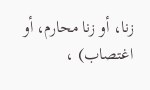زنا، أو زنا محارم، أو اغتصاب) ،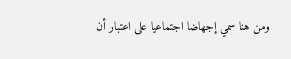ومن هنا سمي إجهاضا اجتماعيا على اعتبار أن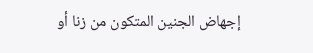إجهاض الجنين المتكون من زنا أو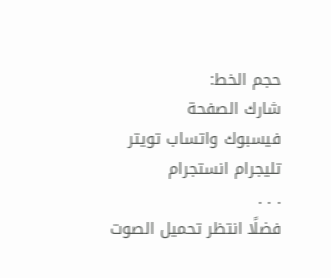حجم الخط:
شارك الصفحة
فيسبوك واتساب تويتر تليجرام انستجرام
. . .
فضلًا انتظر تحميل الصوت